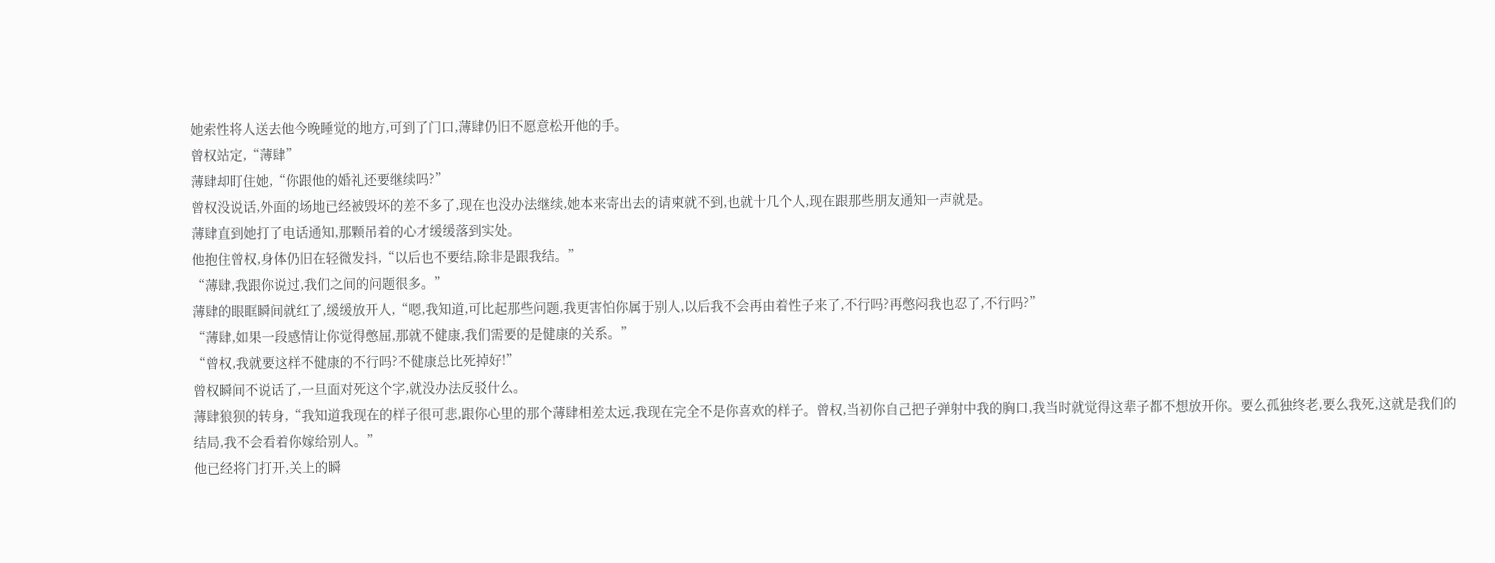她索性将人送去他今晚睡觉的地方,可到了门口,薄肆仍旧不愿意松开他的手。
曾权站定,“薄肆”
薄肆却盯住她,“你跟他的婚礼还要继续吗?”
曾权没说话,外面的场地已经被毁坏的差不多了,现在也没办法继续,她本来寄出去的请柬就不到,也就十几个人,现在跟那些朋友通知一声就是。
薄肆直到她打了电话通知,那颗吊着的心才缓缓落到实处。
他抱住曾权,身体仍旧在轻微发抖,“以后也不要结,除非是跟我结。”
“薄肆,我跟你说过,我们之间的问题很多。”
薄肆的眼眶瞬间就红了,缓缓放开人,“嗯,我知道,可比起那些问题,我更害怕你属于别人,以后我不会再由着性子来了,不行吗?再憋闷我也忍了,不行吗?”
“薄肆,如果一段感情让你觉得憋屈,那就不健康,我们需要的是健康的关系。”
“曾权,我就要这样不健康的不行吗?不健康总比死掉好!”
曾权瞬间不说话了,一旦面对死这个字,就没办法反驳什么。
薄肆狼狈的转身,“我知道我现在的样子很可悲,跟你心里的那个薄肆相差太远,我现在完全不是你喜欢的样子。曾权,当初你自己把子弹射中我的胸口,我当时就觉得这辈子都不想放开你。要么孤独终老,要么我死,这就是我们的结局,我不会看着你嫁给别人。”
他已经将门打开,关上的瞬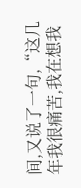间,又说了一句,“这几年我很痛苦,我在想我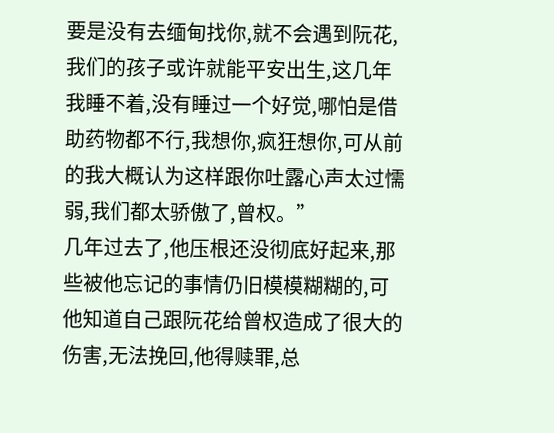要是没有去缅甸找你,就不会遇到阮花,我们的孩子或许就能平安出生,这几年我睡不着,没有睡过一个好觉,哪怕是借助药物都不行,我想你,疯狂想你,可从前的我大概认为这样跟你吐露心声太过懦弱,我们都太骄傲了,曾权。”
几年过去了,他压根还没彻底好起来,那些被他忘记的事情仍旧模模糊糊的,可他知道自己跟阮花给曾权造成了很大的伤害,无法挽回,他得赎罪,总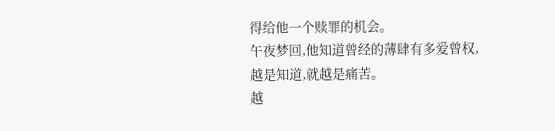得给他一个赎罪的机会。
午夜梦回,他知道曾经的薄肆有多爱曾权,越是知道,就越是痛苦。
越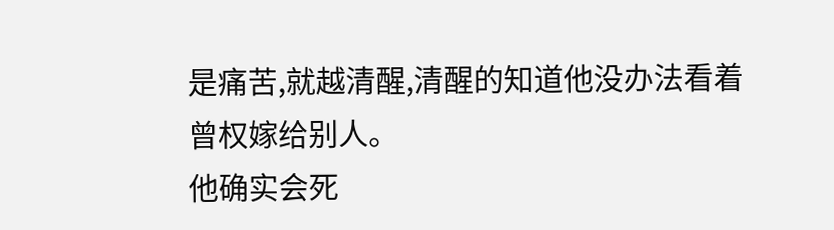是痛苦,就越清醒,清醒的知道他没办法看着曾权嫁给别人。
他确实会死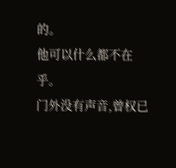的。
他可以什么都不在乎。
门外没有声音,曾权已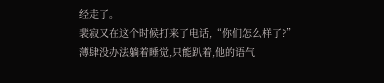经走了。
裴寂又在这个时候打来了电话,“你们怎么样了?”
薄肆没办法躺着睡觉,只能趴着,他的语气